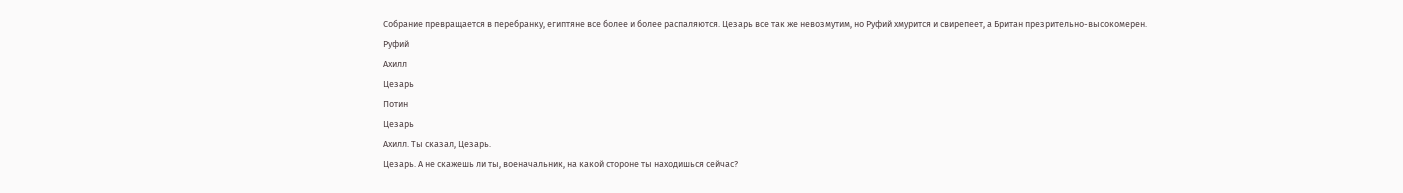Собрание превращается в перебранку, египтяне все более и более распаляются. Цезарь все так же невозмутим, но Руфий хмурится и свирепеет, а Британ презрительно-высокомерен.
Руфий
Ахилл
Цезарь
Потин
Цезарь
Ахилл. Ты сказал, Цезарь.
Цезарь. А не скажешь ли ты, военачальник, на какой стороне ты находишься сейчас?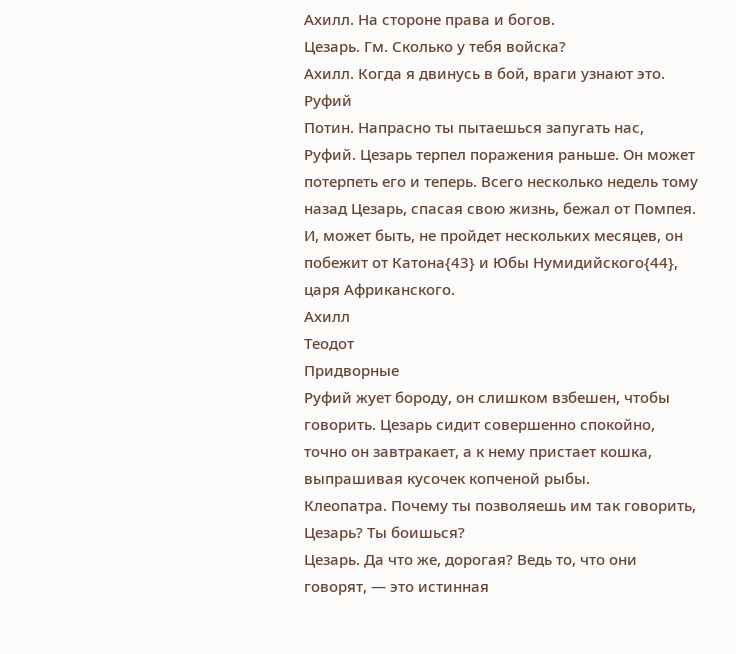Ахилл. На стороне права и богов.
Цезарь. Гм. Сколько у тебя войска?
Ахилл. Когда я двинусь в бой, враги узнают это.
Руфий
Потин. Напрасно ты пытаешься запугать нас, Руфий. Цезарь терпел поражения раньше. Он может потерпеть его и теперь. Всего несколько недель тому назад Цезарь, спасая свою жизнь, бежал от Помпея. И, может быть, не пройдет нескольких месяцев, он побежит от Катона{43} и Юбы Нумидийского{44}, царя Африканского.
Ахилл
Теодот
Придворные
Руфий жует бороду, он слишком взбешен, чтобы говорить. Цезарь сидит совершенно спокойно, точно он завтракает, а к нему пристает кошка, выпрашивая кусочек копченой рыбы.
Клеопатра. Почему ты позволяешь им так говорить, Цезарь? Ты боишься?
Цезарь. Да что же, дорогая? Ведь то, что они говорят, — это истинная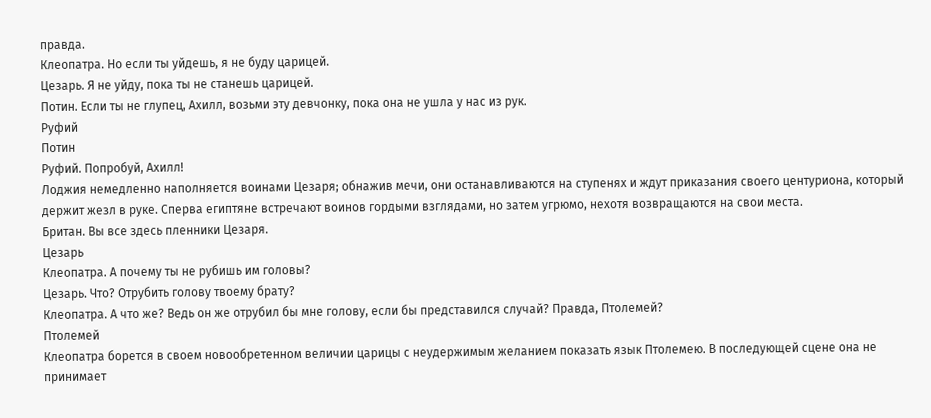правда.
Клеопатра. Но если ты уйдешь, я не буду царицей.
Цезарь. Я не уйду, пока ты не станешь царицей.
Потин. Если ты не глупец, Ахилл, возьми эту девчонку, пока она не ушла у нас из рук.
Руфий
Потин
Руфий. Попробуй, Ахилл!
Лоджия немедленно наполняется воинами Цезаря; обнажив мечи, они останавливаются на ступенях и ждут приказания своего центуриона, который держит жезл в руке. Сперва египтяне встречают воинов гордыми взглядами, но затем угрюмо, нехотя возвращаются на свои места.
Британ. Вы все здесь пленники Цезаря.
Цезарь
Клеопатра. А почему ты не рубишь им головы?
Цезарь. Что? Отрубить голову твоему брату?
Клеопатра. А что же? Ведь он же отрубил бы мне голову, если бы представился случай? Правда, Птолемей?
Птолемей
Клеопатра борется в своем новообретенном величии царицы с неудержимым желанием показать язык Птолемею. В последующей сцене она не принимает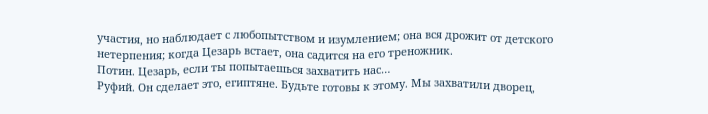участия, но наблюдает с любопытством и изумлением; она вся дрожит от детского нетерпения; когда Цезарь встает, она садится на его треножник.
Потин. Цезарь, если ты попытаешься захватить нас…
Руфий. Он сделает это, египтяне. Будьте готовы к этому. Мы захватили дворец,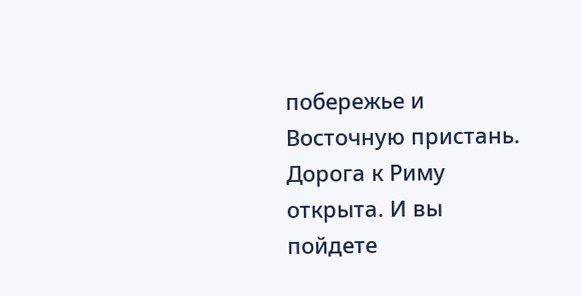побережье и Восточную пристань. Дорога к Риму открыта. И вы пойдете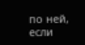по ней, если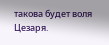такова будет воля Цезаря.